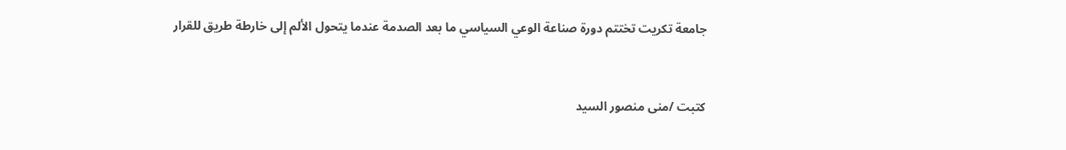جامعة تكريت تختتم دورة صناعة الوعي السياسي ما بعد الصدمة عندما يتحول الألم إلى خارطة طريق للقرار


كتبت /منى منصور السيد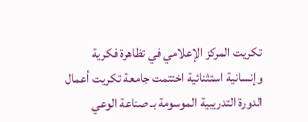تكريت المركز الإعلامي في تظاهرة فكرية وإنسانية استثنائية اختتمت جامعة تكريت أعمال الدورة التدريبية الموسومة بـ صناعة الوعي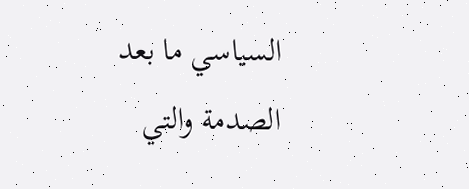السياسي ما بعد الصدمة والتي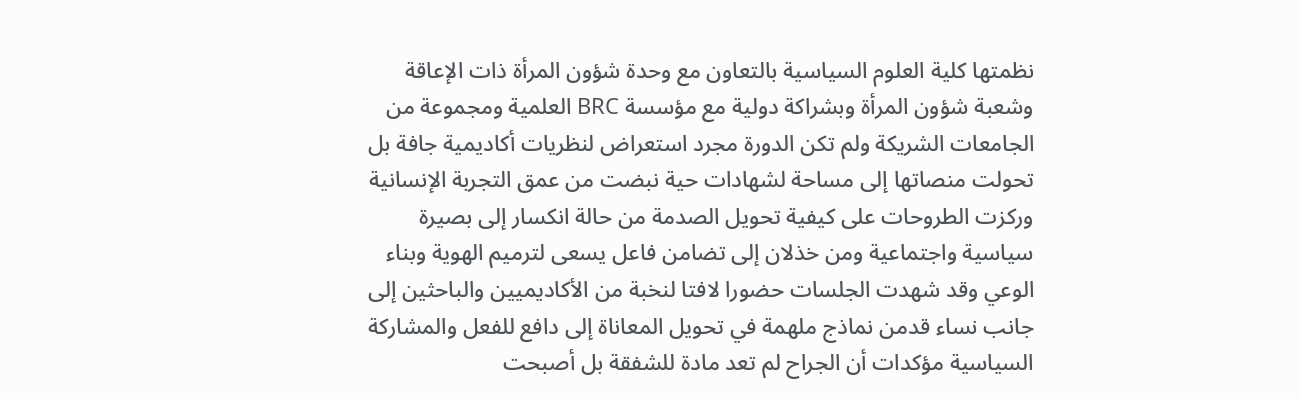نظمتها كلية العلوم السياسية بالتعاون مع وحدة شؤون المرأة ذات الإعاقة وشعبة شؤون المرأة وبشراكة دولية مع مؤسسة BRC العلمية ومجموعة من الجامعات الشريكة ولم تكن الدورة مجرد استعراض لنظريات أكاديمية جافة بل تحولت منصاتها إلى مساحة لشهادات حية نبضت من عمق التجربة الإنسانية وركزت الطروحات على كيفية تحويل الصدمة من حالة انكسار إلى بصيرة سياسية واجتماعية ومن خذلان إلى تضامن فاعل يسعى لترميم الهوية وبناء الوعي وقد شهدت الجلسات حضورا لافتا لنخبة من الأكاديميين والباحثين إلى جانب نساء قدمن نماذج ملهمة في تحويل المعاناة إلى دافع للفعل والمشاركة السياسية مؤكدات أن الجراح لم تعد مادة للشفقة بل أصبحت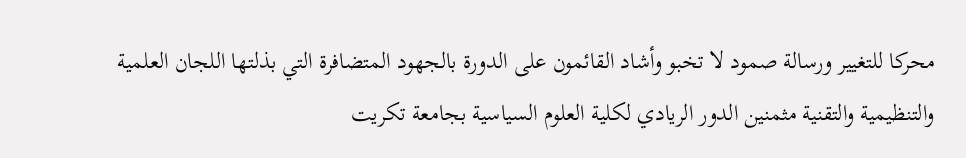محركا للتغيير ورسالة صمود لا تخبو وأشاد القائمون على الدورة بالجهود المتضافرة التي بذلتها اللجان العلمية والتنظيمية والتقنية مثمنين الدور الريادي لكلية العلوم السياسية بجامعة تكريت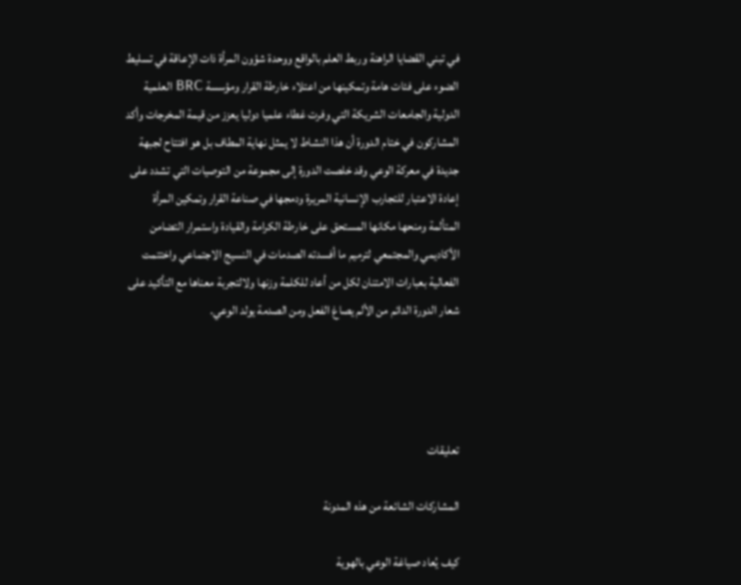في تبني القضايا الراهنة وربط العلم بالواقع ووحدة شؤون المرأة ذات الإعاقة في تسليط الضوء على فئات هامة وتمكينها من اعتلاء خارطة القرار ومؤسسة BRC العلمية الدولية والجامعات الشريكة التي وفرت غطاء علميا دوليا يعزز من قيمة المخرجات وأكد المشاركون في ختام الدورة أن هذا النشاط لا يمثل نهاية المطاف بل هو افتتاح لجبهة جديدة في معركة الوعي وقد خلصت الدورة إلى مجموعة من التوصيات التي تشدد على إعادة الاعتبار للتجارب الإنسانية المريرة ودمجها في صناعة القرار وتمكين المرأة المتألمة ومنحها مكانها المستحق على خارطة الكرامة والقيادة واستمرار التضامن الأكاديمي والمجتمعي لترميم ما أفسدته الصدمات في النسيج الاجتماعي واختتمت الفعالية بعبارات الامتنان لكل من أعاد للكلمة وزنها ولالتجربة معناها مع التأكيد على شعار الدورة الدائم من الألم يصاغ الفعل ومن الصدمة يولد الوعي.




تعليقات

المشاركات الشائعة من هذه المدونة

كيف يُعاد صياغة الوعي بالهوية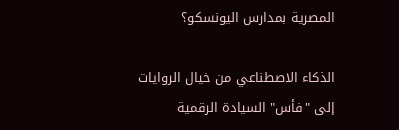المصرية بمدارس اليونسكو؟

الذكاء الاصطناعي من خيال الروايات إلى "فأس" السيادة الرقمية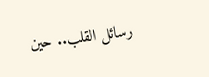رسائل القلب.. حين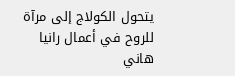يتحول الكولاج إلى مرآة للروح في أعمال رانيا هاني